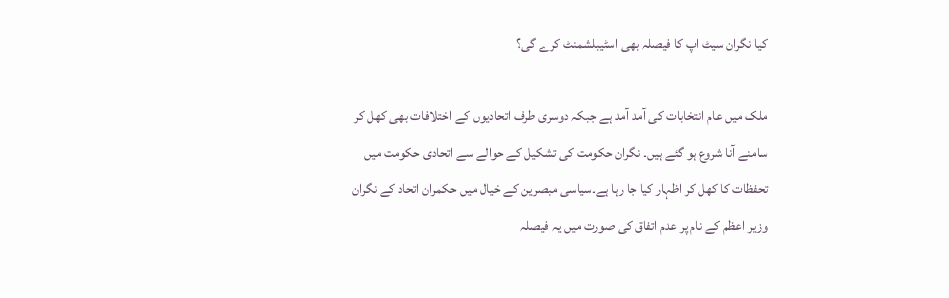کیا نگران سیٹ اپ کا فیصلہ بھی اسٹیبلشمنٹ کرے گی؟

ملک میں عام انتخابات کی آمد آمد ہے جبکہ دوسری طرف اتحادیوں کے اختلافات بھی کھل کر سامنے آنا شروع ہو گئے ہیں۔ نگران حکومت کی تشکیل کے حوالے سے اتحادی حکومت میں تحفظات کا کھل کر اظہار کیا جا رہا ہے۔سیاسی مبصرین کے خیال میں حکمران اتحاد کے نگران وزیر اعظم کے نام پر عدم اتفاق کی صورت میں یہ فیصلہ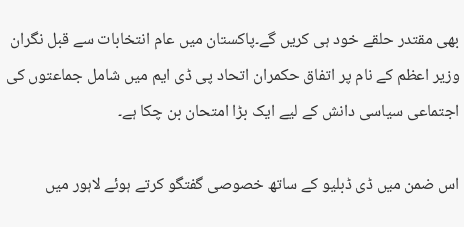بھی مقتدر حلقے خود ہی کریں گے۔پاکستان میں عام انتخابات سے قبل نگران وزیر اعظم کے نام پر اتفاق حکمران اتحاد پی ڈی ایم میں شامل جماعتوں کی اجتماعی سیاسی دانش کے لیے ایک بڑا امتحان بن چکا ہے۔

اس ضمن میں ڈی ڈبلیو کے ساتھ خصوصی گفتگو کرتے ہوئے لاہور میں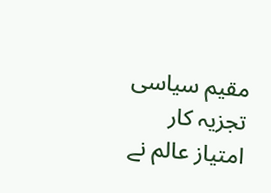مقیم سیاسی تجزیہ کار امتیاز عالم نے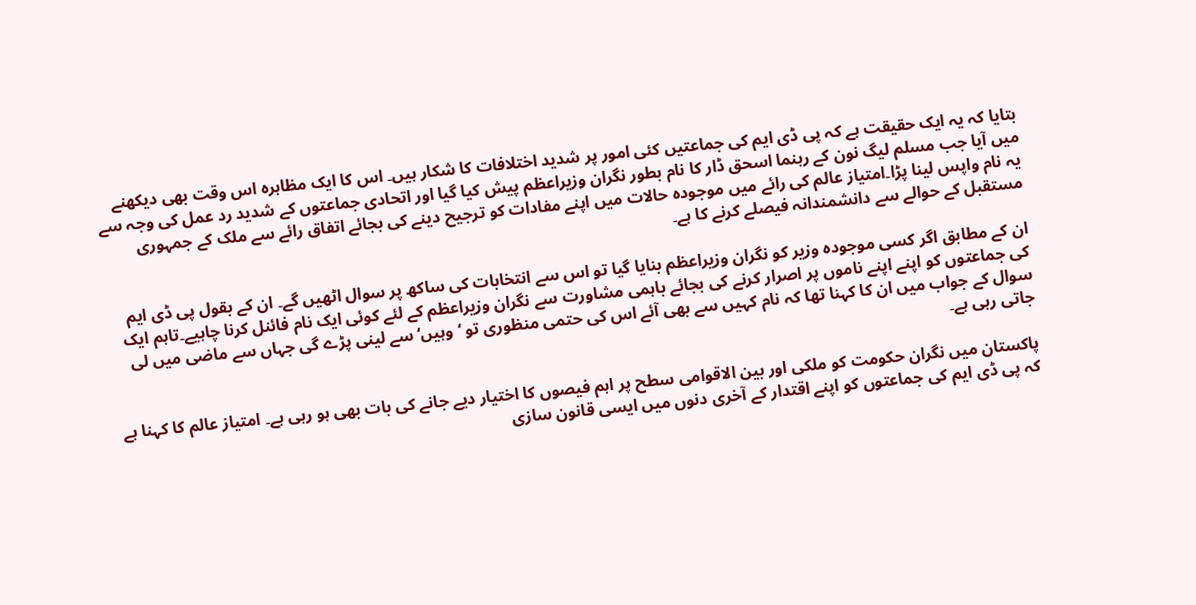بتایا کہ یہ ایک حقیقت ہے کہ پی ڈی ایم کی جماعتیں کئی امور پر شدید اختلافات کا شکار ہیں۔ اس کا ایک مظاہرہ اس وقت بھی دیکھنے میں آیا جب مسلم لیگ نون کے رہنما اسحق ڈار کا نام بطور نگران وزیراعظم پیش کیا گیا اور اتحادی جماعتوں کے شدید رد عمل کی وجہ سے یہ نام واپس لینا پڑا۔امتیاز عالم کی رائے میں موجودہ حالات میں اپنے مفادات کو ترجیح دینے کی بجائے اتفاق رائے سے ملک کے جمہوری مستقبل کے حوالے سے دانشمندانہ فیصلے کرنے کا ہے۔

ان کے مطابق اگر کسی موجودہ وزیر کو نگران وزیراعظم بنایا گیا تو اس سے انتخابات کی ساکھ پر سوال اٹھیں گے۔ ان کے بقول پی ڈی ایم کی جماعتوں کو اپنے اپنے ناموں پر اصرار کرنے کی بجائے باہمی مشاورت سے نگران وزیراعظم کے لئے کوئی ایک نام فائنل کرنا چاہیے۔تاہم ایک سوال کے جواب میں ان کا کہنا تھا کہ نام کہیں سے بھی آئے اس کی حتمی منظوری تو ‘وہیں‘ سے لینی پڑے گی جہاں سے ماضی میں لی جاتی رہی ہے۔

پاکستان میں نگران حکومت کو ملکی اور بین الاقوامی سطح پر اہم فیصوں کا اختیار دیے جانے کی بات بھی ہو رہی ہے۔ امتیاز عالم کا کہنا ہے کہ پی ڈی ایم کی جماعتوں کو اپنے اقتدار کے آخری دنوں میں ایسی قانون سازی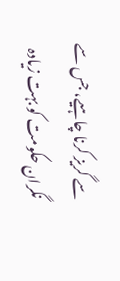سے گریز کرنا چاہیے، جس سے نگران حکومت کو بہت زیادہ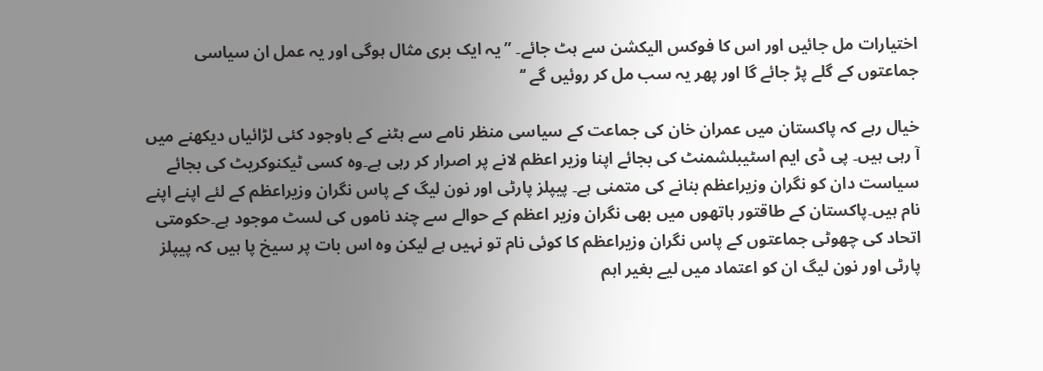اختیارات مل جائیں اور اس کا فوکس الیکشن سے ہٹ جائے۔ ”یہ ایک بری مثال ہوگی اور یہ عمل ان سیاسی جماعتوں کے گلے پڑ جائے گا اور پھر یہ سب مل کر روئیں گے ‘‘

خیال رہے کہ پاکستان میں عمران خان کی جماعت کے سیاسی منظر نامے سے ہٹنے کے باوجود کئی لڑائیاں دیکھنے میں آ رہی ہیں۔ پی ڈی ایم اسٹیبلشمنٹ کی بجائے اپنا وزیر اعظم لانے پر اصرار کر رہی ہے۔وہ کسی ٹیکنوکریٹ کی بجائے سیاست دان کو نگران وزیراعظم بنانے کی متمنی ہے۔ پیپلز پارٹی اور نون لیگ کے پاس نگران وزیراعظم کے لئے اپنے اپنے نام ہیں۔پاکستان کے طاقتور ہاتھوں میں بھی نگران وزیر اعظم کے حوالے سے چند ناموں کی لسٹ موجود ہے۔حکومتی اتحاد کی چھوٹی جماعتوں کے پاس نگران وزیراعظم کا کوئی نام تو نہیں ہے لیکن وہ اس بات پر سیخ پا ہیں کہ پیپلز پارٹی اور نون لیگ ان کو اعتماد میں لیے بغیر اہم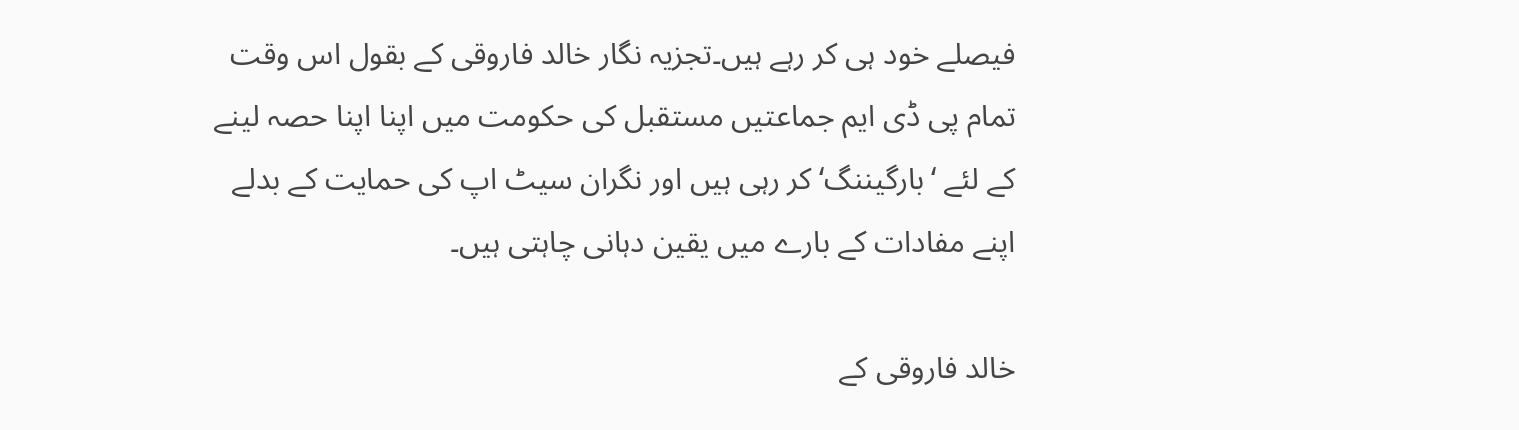فیصلے خود ہی کر رہے ہیں۔تجزیہ نگار خالد فاروقی کے بقول اس وقت تمام پی ڈی ایم جماعتیں مستقبل کی حکومت میں اپنا اپنا حصہ لینے کے لئے ‘بارگیننگ‘ کر رہی ہیں اور نگران سیٹ اپ کی حمایت کے بدلے اپنے مفادات کے بارے میں یقین دہانی چاہتی ہیں۔

خالد فاروقی کے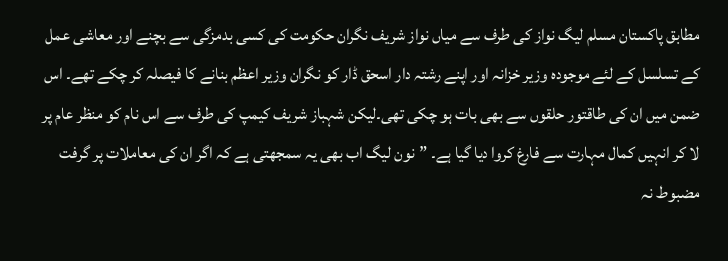مطابق پاکستان مسلم لیگ نواز کی طرف سے میاں نواز شریف نگران حکومت کی کسی بدمزگی سے بچنے اور معاشی عمل کے تسلسل کے لئے موجودہ وزیر خزانہ اور اپنے رشتہ دار اسحق ڈار کو نگران وزیر اعظم بنانے کا فیصلہ کر چکے تھے۔ اس ضمن میں ان کی طاقتور حلقوں سے بھی بات ہو چکی تھی۔لیکن شہباز شریف کیمپ کی طرف سے اس نام کو منظر عام پر لا کر انہیں کمال مہارت سے فارغ کروا دیا گیا ہے۔ ”نون لیگ اب بھی یہ سمجھتی ہے کہ اگر ان کی معاملات پر گرفت مضبوط نہ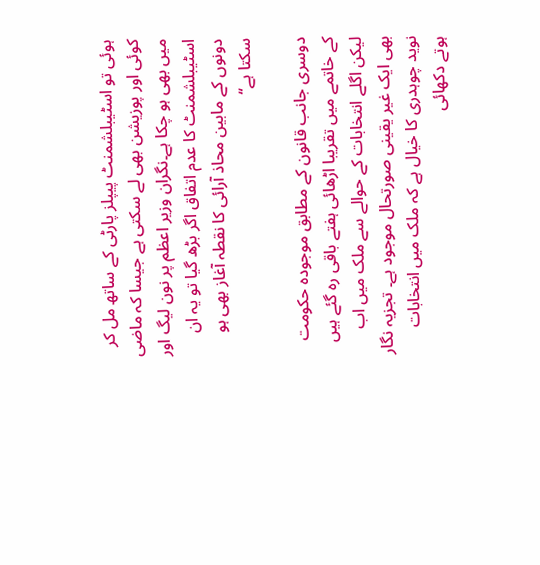ہوئی تو اسٹیبلشمنٹ پیپلز پارٹی کے ساتھ مل کر کوئی اور پوزیشن بھی لے سکتی ہے جیسا کہ ماضی میں بھی ہو چکا ہے۔نگران وزیر اعظم پر نون لیگ اور اسٹیبلشمنٹ کا عدم اتفاق اگر بڑھ گیا تو یہ ان دونوں کے مابین محاذ آرائی کا نقطہ آغاز بھی ہو سکتا ہے‘‘

دوسری جانب قانون کے مطابق موجودہ حکومت کے خاتمے میں تقریبا اڑھائی ہفتے باقی رہ گئے ہیں لیکن اگلے انتخابات کے حوالے سے ملک میں اب بھی ایک غیر یقینی صورتحال موجود ہے۔ تجزیہ نگار نوید چوہدری کا خیال ہے کہ ملک میں انتخابات ہوتے دکھائی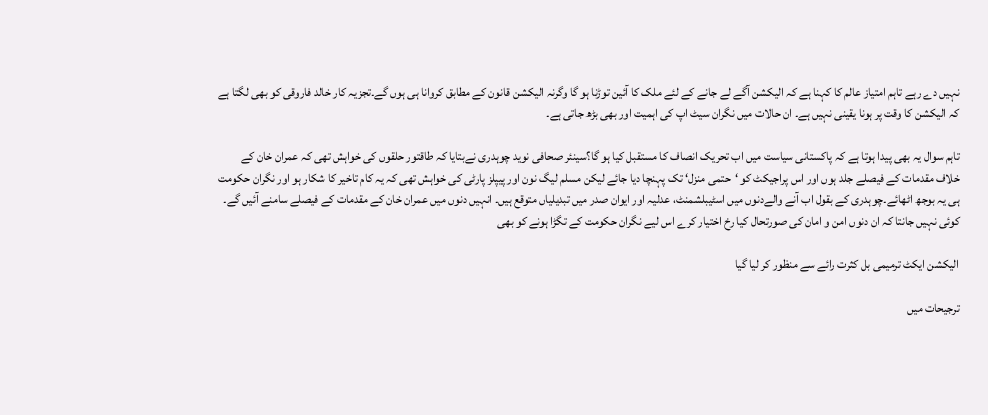نہیں دے رہے تاہم امتیاز عالم کا کہنا ہے کہ الیکشن آگے لے جانے کے لئے ملک کا آئین توڑنا ہو گا وگرنہ الیکشن قانون کے مطابق کروانا ہی ہوں گے۔تجزیہ کار خالد فاروقی کو بھی لگتا ہے کہ الیکشن کا وقت پر ہونا یقینی نہیں ہے۔ ان حالات میں نگران سیٹ اپ کی اہمیت اور بھی بڑھ جاتی ہے۔

تاہم سوال یہ بھی پیدا ہوتا ہے کہ پاکستانی سیاست میں اب تحریک انصاف کا مستقبل کیا ہو گا؟سینئر صحافی نوید چوہدری نےبتایا کہ طاقتور حلقوں کی خواہش تھی کہ عمران خان کے خلاف مقدمات کے فیصلے جلد ہوں اور اس پراجیکٹ کو ‘حتمی منزل‘ تک پہنچا دیا جائے لیکن مسلم لیگ نون اور پیپلز پارٹی کی خواہش تھی کہ یہ کام تاخیر کا شکار ہو اور نگران حکومت ہی یہ بوجھ اٹھائے۔چوہدری کے بقول اب آنے والےدنوں میں اسٹیبلشمنٹ، عدلیہ اور ایوان صدر میں تبدیلیاں متوقع ہیں۔ انہیں دنوں میں عمران خان کے مقدمات کے فیصلے سامنے آئیں گے۔ کوئی نہیں جانتا کہ ان دنوں امن و امان کی صورتحال کیا رخ اختیار کرے اس لیے نگران حکومت کے تگڑا ہونے کو بھی

الیکشن ایکٹ ترمیمی بل کثرت رائے سے منظور کر لیا گیا

ترجیحات میں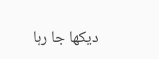دیکھا جا رہا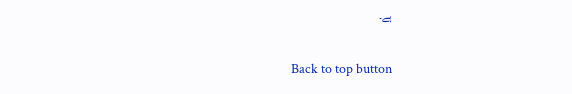ہے۔

Back to top button